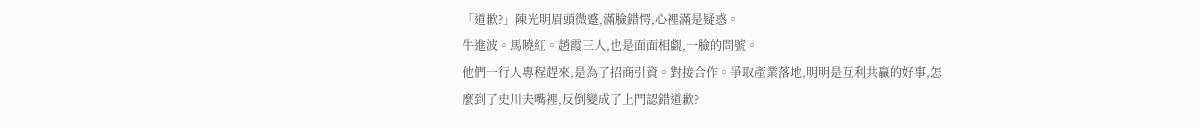「道歉?」陳光明眉頭微蹙,滿臉錯愕,心裡滿是疑惑。
牛進波。馬曉紅。趙霞三人,也是面面相覷,一臉的問號。
他們一行人專程趕來,是為了招商引資。對接合作。爭取產業落地,明明是互利共贏的好事,怎麼到了史川夫嘴裡,反倒變成了上門認錯道歉?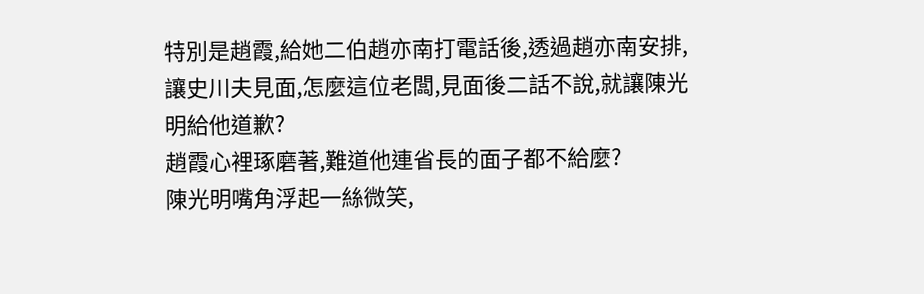特別是趙霞,給她二伯趙亦南打電話後,透過趙亦南安排,讓史川夫見面,怎麼這位老闆,見面後二話不說,就讓陳光明給他道歉?
趙霞心裡琢磨著,難道他連省長的面子都不給麼?
陳光明嘴角浮起一絲微笑,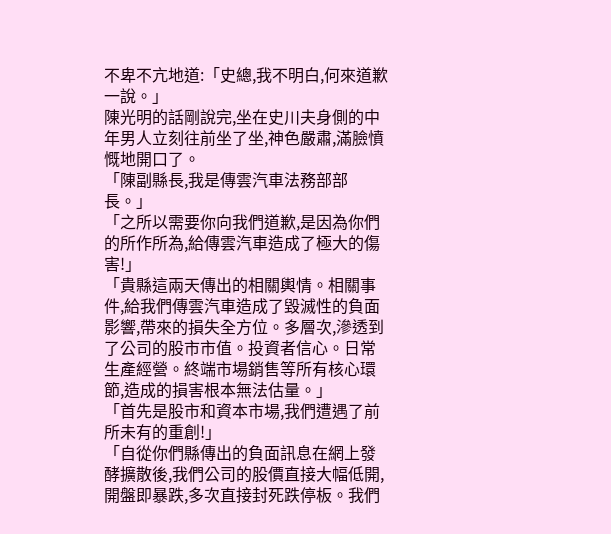不卑不亢地道:「史總,我不明白,何來道歉一說。」
陳光明的話剛說完,坐在史川夫身側的中年男人立刻往前坐了坐,神色嚴肅,滿臉憤慨地開口了。
「陳副縣長,我是傳雲汽車法務部部長。」
「之所以需要你向我們道歉,是因為你們的所作所為,給傳雲汽車造成了極大的傷害!」
「貴縣這兩天傳出的相關輿情。相關事件,給我們傳雲汽車造成了毀滅性的負面影響,帶來的損失全方位。多層次,滲透到了公司的股市市值。投資者信心。日常生產經營。終端市場銷售等所有核心環節,造成的損害根本無法估量。」
「首先是股市和資本市場,我們遭遇了前所未有的重創!」
「自從你們縣傳出的負面訊息在網上發酵擴散後,我們公司的股價直接大幅低開,開盤即暴跌,多次直接封死跌停板。我們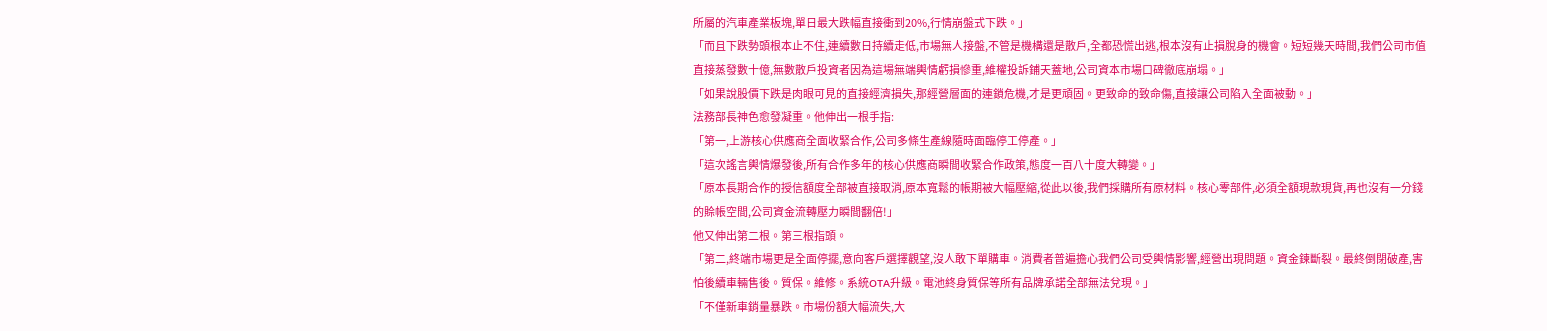所屬的汽車產業板塊,單日最大跌幅直接衝到20%,行情崩盤式下跌。」
「而且下跌勢頭根本止不住,連續數日持續走低,市場無人接盤,不管是機構還是散戶,全都恐慌出逃,根本沒有止損脫身的機會。短短幾天時間,我們公司市值直接蒸發數十億,無數散戶投資者因為這場無端輿情虧損慘重,維權投訴鋪天蓋地,公司資本市場口碑徹底崩塌。」
「如果說股價下跌是肉眼可見的直接經濟損失,那經營層面的連鎖危機,才是更頑固。更致命的致命傷,直接讓公司陷入全面被動。」
法務部長神色愈發凝重。他伸出一根手指:
「第一,上游核心供應商全面收緊合作,公司多條生產線隨時面臨停工停產。」
「這次謠言輿情爆發後,所有合作多年的核心供應商瞬間收緊合作政策,態度一百八十度大轉變。」
「原本長期合作的授信額度全部被直接取消,原本寬鬆的帳期被大幅壓縮,從此以後,我們採購所有原材料。核心零部件,必須全額現款現貨,再也沒有一分錢的賒帳空間,公司資金流轉壓力瞬間翻倍!」
他又伸出第二根。第三根指頭。
「第二,終端市場更是全面停擺,意向客戶選擇觀望,沒人敢下單購車。消費者普遍擔心我們公司受輿情影響,經營出現問題。資金鍊斷裂。最終倒閉破產,害怕後續車輛售後。質保。維修。系統OTA升級。電池終身質保等所有品牌承諾全部無法兌現。」
「不僅新車銷量暴跌。市場份額大幅流失,大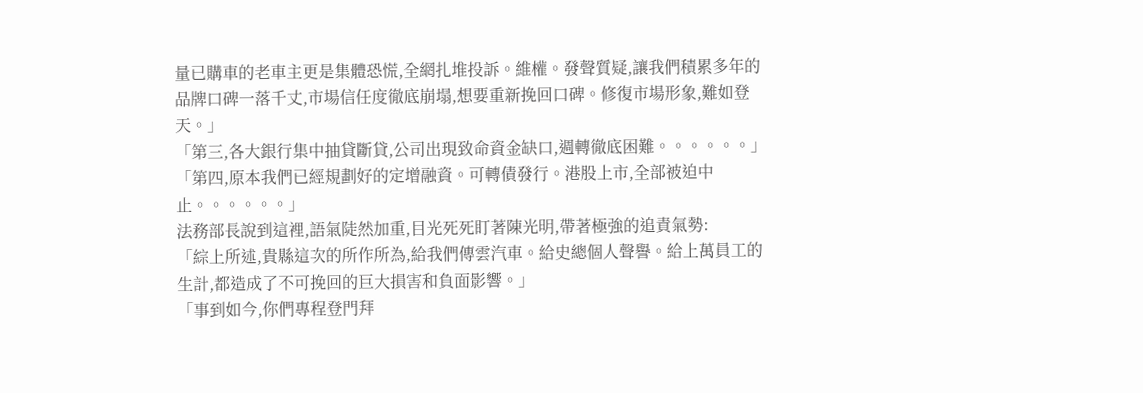量已購車的老車主更是集體恐慌,全網扎堆投訴。維權。發聲質疑,讓我們積累多年的品牌口碑一落千丈,市場信任度徹底崩塌,想要重新挽回口碑。修復市場形象,難如登天。」
「第三,各大銀行集中抽貸斷貸,公司出現致命資金缺口,週轉徹底困難。。。。。。」
「第四,原本我們已經規劃好的定增融資。可轉債發行。港股上市,全部被迫中止。。。。。。」
法務部長說到這裡,語氣陡然加重,目光死死盯著陳光明,帶著極強的追責氣勢:
「綜上所述,貴縣這次的所作所為,給我們傳雲汽車。給史總個人聲譽。給上萬員工的生計,都造成了不可挽回的巨大損害和負面影響。」
「事到如今,你們專程登門拜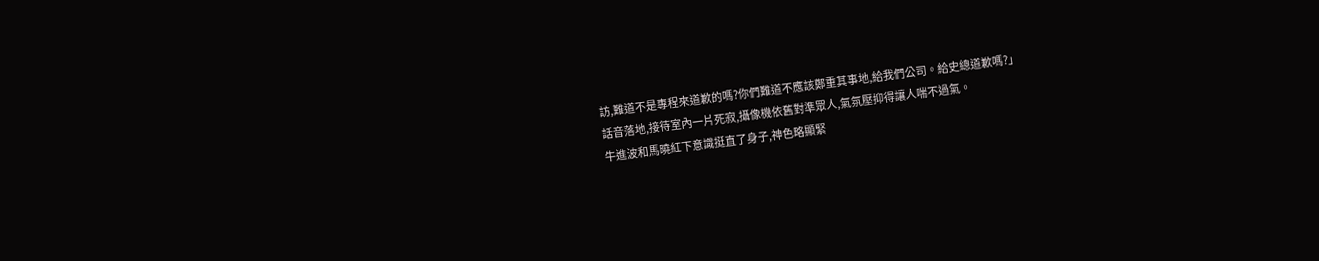訪,難道不是專程來道歉的嗎?你們難道不應該鄭重其事地,給我們公司。給史總道歉嗎?」
話音落地,接待室內一片死寂,攝像機依舊對準眾人,氣氛壓抑得讓人喘不過氣。
牛進波和馬曉紅下意識挺直了身子,神色略顯緊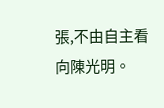張,不由自主看向陳光明。